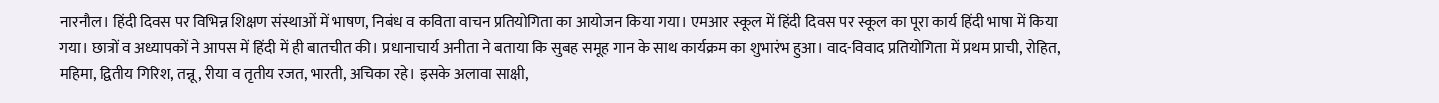नारनौल। हिंदी दिवस पर विभिन्न शिक्षण संस्थाओं में भाषण, निबंध व कविता वाचन प्रतियोगिता का आयोजन किया गया। एमआर स्कूल में हिंदी दिवस पर स्कूल का पूरा कार्य हिंदी भाषा में किया गया। छात्रों व अध्यापकों ने आपस में हिंदी में ही बातचीत की। प्रधानाचार्य अनीता ने बताया कि सुबह समूह गान के साथ कार्यक्रम का शुभारंभ हुआ। वाद-विवाद प्रतियोगिता में प्रथम प्राची, रोहित, महिमा, द्वितीय गिरिश, तन्नू, रीया व तृतीय रजत, भारती, अचिका रहे। इसके अलावा साक्षी,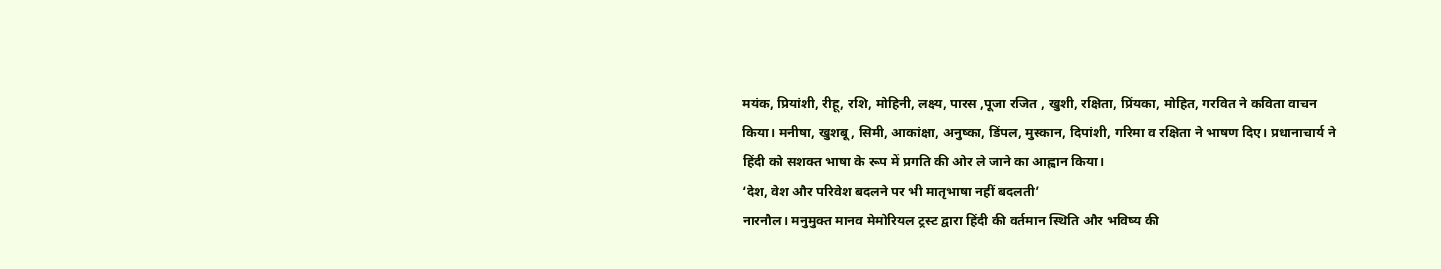मयंक, प्रियांशी, रीहू, रशि, मोहिनी, लक्ष्य, पारस ,पूजा रजित , खुशी, रक्षिता, प्रिंयका, मोहित, गरवित ने कविता वाचन किया। मनीषा, खुशबू, सिमी, आकांक्षा, अनुष्का, डिंपल, मुस्कान, दिपांशी, गरिमा व रक्षिता ने भाषण दिए। प्रधानाचार्य ने हिंदी को सशक्त भाषा के रूप में प्रगति की ओर ले जाने का आह्वान किया।
‘देश, वेश और परिवेश बदलने पर भी मातृभाषा नहीं बदलती’
नारनौल। मनुमुक्त मानव मेमोरियल ट्रस्ट द्वारा हिंदी की वर्तमान स्थिति और भविष्य की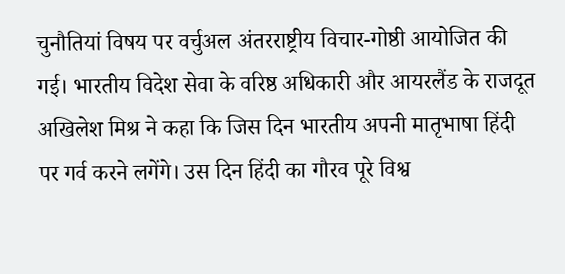चुनौतियां विषय पर वर्चुअल अंतरराष्ट्रीय विचार-गोष्ठी आयोजित की गई। भारतीय विदेश सेवा के वरिष्ठ अधिकारी और आयरलैंड के राजदूत अखिलेश मिश्र ने कहा कि जिस दिन भारतीय अपनी मातृभाषा हिंदी पर गर्व करने लगेंगे। उस दिन हिंदी का गौरव पूरे विश्व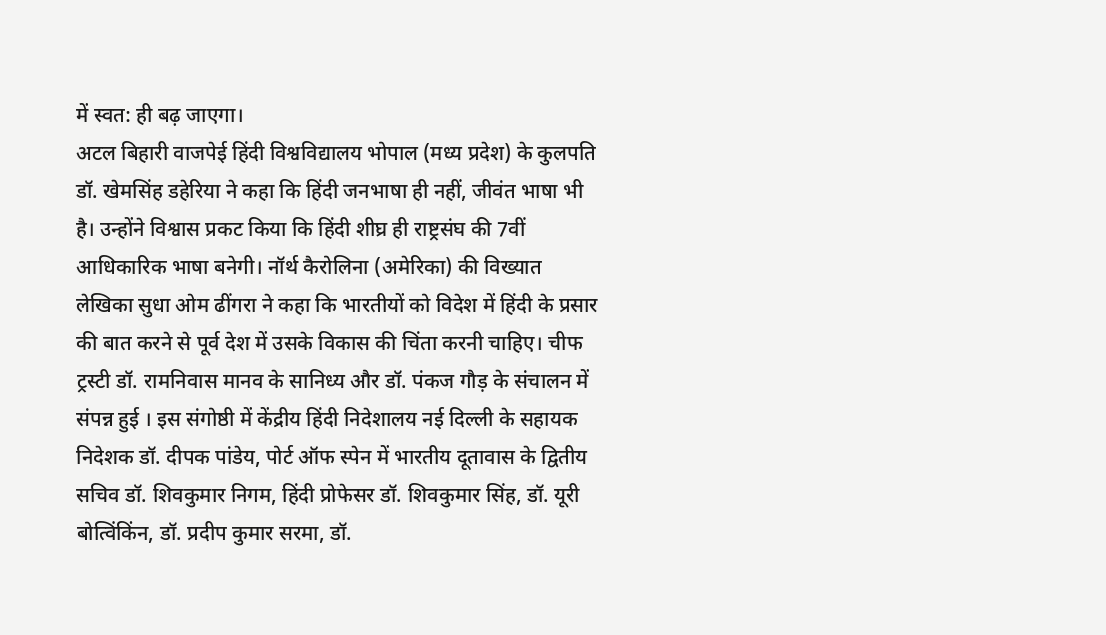में स्वत: ही बढ़ जाएगा।
अटल बिहारी वाजपेई हिंदी विश्वविद्यालय भोपाल (मध्य प्रदेश) के कुलपति डॉ. खेमसिंह डहेरिया ने कहा कि हिंदी जनभाषा ही नहीं, जीवंत भाषा भी है। उन्होंने विश्वास प्रकट किया कि हिंदी शीघ्र ही राष्ट्रसंघ की 7वीं आधिकारिक भाषा बनेगी। नॉर्थ कैरोलिना (अमेरिका) की विख्यात लेखिका सुधा ओम ढींगरा ने कहा कि भारतीयों को विदेश में हिंदी के प्रसार की बात करने से पूर्व देश में उसके विकास की चिंता करनी चाहिए। चीफ ट्रस्टी डॉ. रामनिवास मानव के सानिध्य और डॉ. पंकज गौड़ के संचालन में संपन्न हुई । इस संगोष्ठी में केंद्रीय हिंदी निदेशालय नई दिल्ली के सहायक निदेशक डॉ. दीपक पांडेय, पोर्ट ऑफ स्पेन में भारतीय दूतावास के द्वितीय सचिव डॉ. शिवकुमार निगम, हिंदी प्रोफेसर डॉ. शिवकुमार सिंह, डॉ. यूरी बोत्विंकिंन, डॉ. प्रदीप कुमार सरमा, डॉ.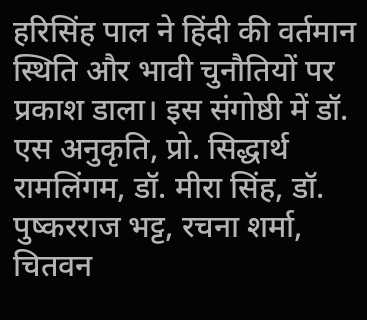हरिसिंह पाल ने हिंदी की वर्तमान स्थिति और भावी चुनौतियों पर प्रकाश डाला। इस संगोष्ठी में डॉ. एस अनुकृति, प्रो. सिद्धार्थ रामलिंगम, डॉ. मीरा सिंह, डॉ. पुष्करराज भट्ट, रचना शर्मा, चितवन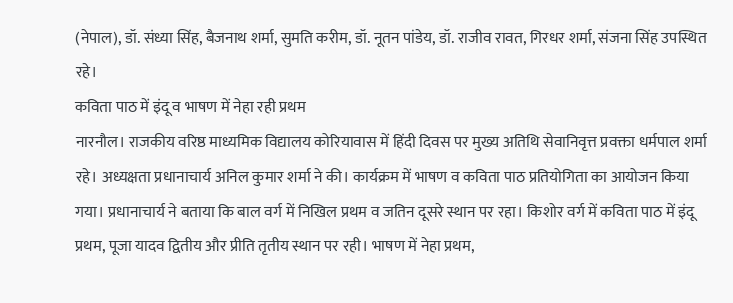(नेपाल), डॉ. संध्या सिंह, बैजनाथ शर्मा, सुमति करीम, डॉ. नूतन पांडेय, डॉ. राजीव रावत, गिरधर शर्मा, संजना सिंह उपस्थित रहे।
कविता पाठ में इंदू व भाषण में नेहा रही प्रथम
नारनौल। राजकीय वरिष्ठ माध्यमिक विद्यालय कोरियावास में हिंदी दिवस पर मुख्य अतिथि सेवानिवृत्त प्रवक्ता धर्मपाल शर्मा रहे। अध्यक्षता प्रधानाचार्य अनिल कुमार शर्मा ने की। कार्यक्रम में भाषण व कविता पाठ प्रतियोगिता का आयोजन किया गया। प्रधानाचार्य ने बताया कि बाल वर्ग में निखिल प्रथम व जतिन दूसरे स्थान पर रहा। किशोर वर्ग में कविता पाठ में इंदू प्रथम, पूजा यादव द्वितीय और प्रीति तृतीय स्थान पर रही। भाषण में नेहा प्रथम,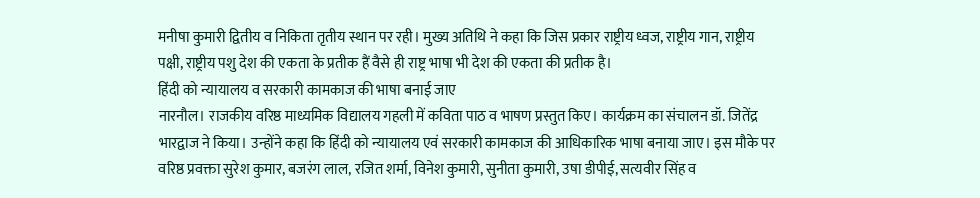मनीषा कुमारी द्वितीय व निकिता तृतीय स्थान पर रही। मुख्य अतिथि ने कहा कि जिस प्रकार राष्ट्रीय ध्वज, राष्ट्रीय गान, राष्ट्रीय पक्षी, राष्ट्रीय पशु देश की एकता के प्रतीक हैं वैसे ही राष्ट्र भाषा भी देश की एकता की प्रतीक है।
हिंदी को न्यायालय व सरकारी कामकाज की भाषा बनाई जाए
नारनौल। राजकीय वरिष्ठ माध्यमिक विद्यालय गहली में कविता पाठ व भाषण प्रस्तुत किए। कार्यक्रम का संचालन डॉ. जितेंद्र भारद्वाज ने किया। उन्होंने कहा कि हिंदी को न्यायालय एवं सरकारी कामकाज की आधिकारिक भाषा बनाया जाए। इस मौके पर वरिष्ठ प्रवक्ता सुरेश कुमार, बजरंग लाल, रजित शर्मा, विनेश कुमारी, सुनीता कुमारी, उषा डीपीई, सत्यवीर सिंह व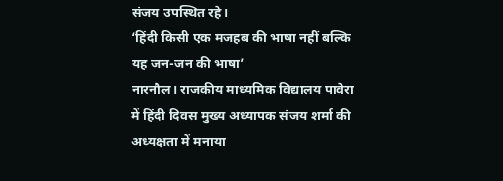संजय उपस्थित रहे।
‘हिंदी किसी एक मजहब की भाषा नहीं बल्कि यह जन-जन की भाषा’
नारनौल। राजकीय माध्यमिक विद्यालय पावेरा में हिंदी दिवस मुख्य अध्यापक संजय शर्मा की अध्यक्षता में मनाया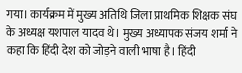गया। कार्यक्रम में मुख्य अतिथि जिला प्राथमिक शिक्षक संघ के अध्यक्ष यशपाल यादव थे। मुख्य अध्यापक संजय शर्मा ने कहा कि हिंदी देश को जोड़ने वाली भाषा है। हिंदी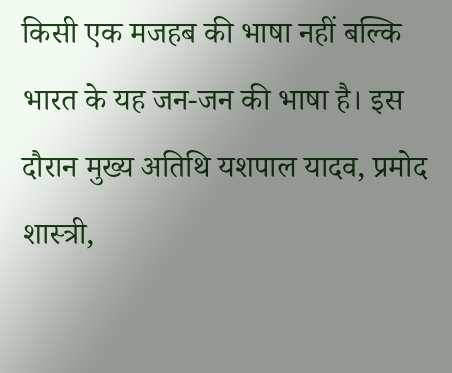किसी एक मजहब की भाषा नहीं बल्कि भारत के यह जन-जन की भाषा है। इस दौरान मुख्य अतिथि यशपाल यादव, प्रमोद शास्त्री,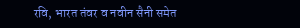रवि, भारत तंवर व नवीन सैनी समेत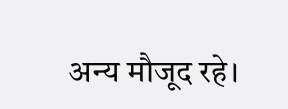अन्य मौजूद रहे।